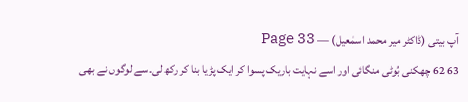آپ بیتی (ڈاکٹر میر محمد اسمٰعیل) — Page 33
63 62 چھکنی بُوٹی منگائی اور اسے نہایت باریک پسوا کر ایک پڑیا بنا کر رکھ لی۔سے لوگوں نے بھی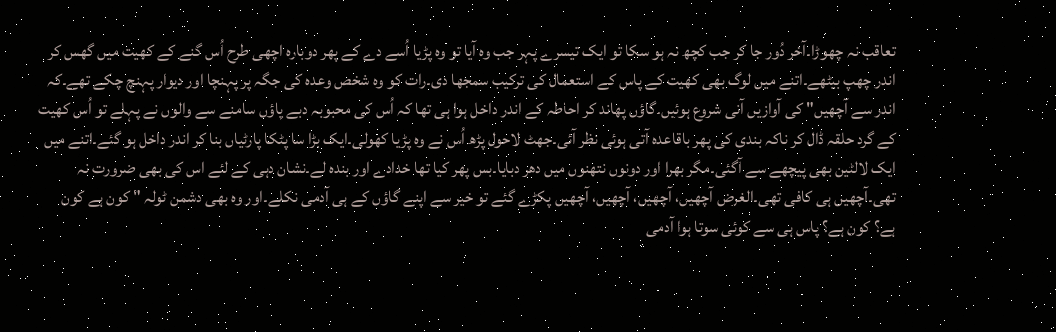تعاقب نہ چھوڑا۔آخر دُور جا کر جب کچھ نہ ہو سکا تو ایک تیسرے پہر جب وہ آیا تو وہ پڑیا اُسے دے کے پھر دوبارہ اچھی طرح اُس گنے کے کھیت میں گھس کر اندر چھپ بیٹھے۔اتنے میں لوگ بھی کھیت کے پاس کے استعمال کی ترکیب سمجھا دی۔رات کو وہ شخص وعدہ کی جگہ پر پہنچا اور دیوار پہنچ چکے تھے۔کہ اندر سے آچھیں" کی آوازیں آنی شروع ہوئیں۔گاؤں پھاند کر احاطہ کے اندر داخل ہوا ہی تھا کہ اُس کی محبوبہ دبے پاؤں سامنے سے والوں نے پہلے تو اُس کھیت کے گرد حلقہ ڈال کر ناکہ بندی کی پھر باقاعدہ آتی ہوئی نظر آئی۔جھٹ لاحول پڑھ اُس نے وہ پڑیا کھولی۔ایک بڑا سا پٹکا پارٹیاں بنا کر اندر داخل ہو گئے۔اتنے میں ایک لالٹین بھی پیچھے سے آگئی۔مگر بھرا اور دونوں نتھنوں میں دھر دبایا۔بس پھر کیا تھا خدادے اور بندہ لے۔نشان دہی کے لئے اس کی بھی ضرورت نہ تھی۔آچھیں ہی کافی تھی۔الغرض آچھیں، آچھیں، آچھیں، آچھیں پکڑے گئے تو خیر سے اپنے گاؤں کے ہی آدمی نکلے۔اور وہ بھی دشمن ٹولہ " کون ہے کون ہے؟ کون ہے؟ پاس ہی سے کوئی سوتا ہوا آدمی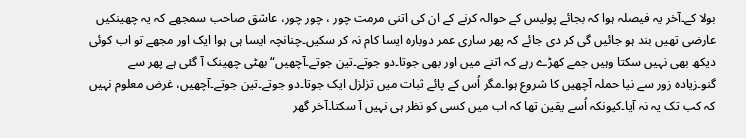بولا کے۔آخر یہ فیصلہ ہوا کہ بجائے پولیس کے حوالہ کرنے کے ان کی اتنی مرمت چور ، چور چور، عاشق صاحب سمجھے کہ یہ چھینکیں عارضی تھیں بند ہو جائیں گی کر دی جائے کہ پھر ساری عمر دوبارہ ایسا کام نہ کر سکیں۔چنانچہ ایسا ہی ہوا ایک اور مجھے تو اب کوئی دیکھ بھی نہیں سکتا وہیں جمے کھڑے رہے کہ اتنے میں اور بھی جوتا۔دو جوتے۔تین جوتے۔آچھیں“ بھٹی چھینک آ گئی ہے پھر سے گنو۔زیادہ زور سے نیا حملہ آچھیں کا شروع ہوا۔مگر اُس کے پائے ثبات میں تزلزل ایک جوتا۔دو جوتے۔تین جوتے۔آچھیں، غرض معلوم نہیں کہ کب تک یہ نہ آیا۔کیونکہ اُسے یقین تھا کہ اب میں کسی کو نظر ہی نہیں آ سکتا۔آخر گھر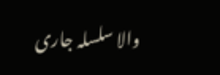والا سلسلہ جاری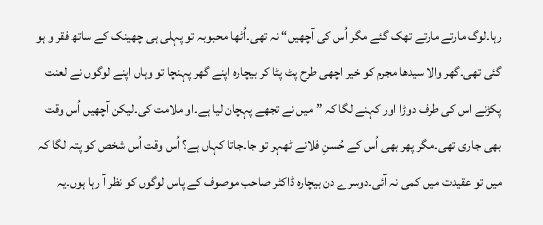رہا۔لوگ مارتے مارتے تھک گئے مگر اُس کی آچھیں“ نہ تھی۔اُٹھا محبوبہ تو پہلی ہی چھینک کے ساتھ فقر و ہو گئی تھی۔گھر والا سیدھا مجرم کو خیر اچھی طرح پٹ پٹا کر بیچارہ اپنے گھر پہنچا تو وہاں اپنے لوگوں نے لعنت پکڑنے اس کی طرف دوڑا اور کہنے لگا کہ ”میں نے تجھے پہچان لیا ہے۔او ملامت کی۔لیکن آچھیں اُس وقت بھی جاری تھی۔مگر پھر بھی اُس کے حُسنِ فلانے ٹھہر تو جا۔جاتا کہاں ہے؟ اُس وقت اُس شخص کو پتہ لگا کہ میں تو عقیدت میں کمی نہ آئی۔دوسرے دن بیچارہ ڈاکٹر صاحب موصوف کے پاس لوگوں کو نظر آ رہا ہوں۔یہ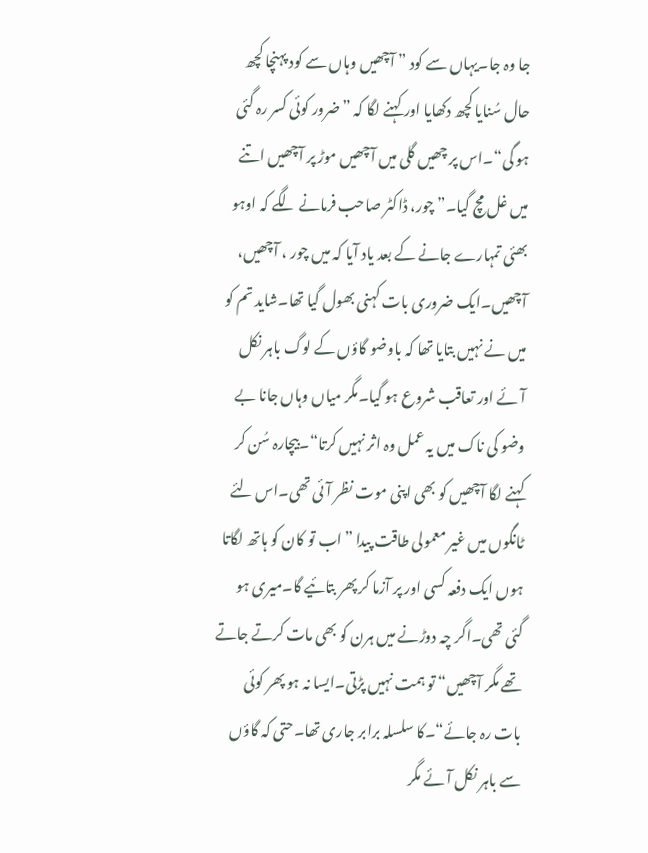جا وہ جا۔یہاں سے کود ” آچھیں وہاں سے کود پہنچا کچھ حال سُنایا کچھ دکھایا اور کہنے لگا کہ ”ضرور کوئی کسر رہ گئی ہو گی“۔اس پر چھیں گلی میں آچھیں موڑ پر آچھیں اتنے میں غل مچ گیا۔”چور، ڈاکٹر صاحب فرمانے لگے کہ اوہو بھئی تمہارے جانے کے بعد یاد آیا کہ میں چور ، آچھیں، آچھیں۔ایک ضروری بات کہنی بھول گیا تھا۔شاید تم کو میں نے نہیں بتایا تھا کہ باوضو گاؤں کے لوگ باہر نکل آئے اور تعاقب شروع ہو گیا۔مگر میاں وہاں جانا بے وضو کی ناک میں یہ عمل وہ اثر نہیں کرتا“۔بیچارہ سُن کر کہنے لگا آچھیں کو بھی اپنی موت نظر آئی تھی۔اس لئے ٹانگوں میں غیر معمولی طاقت پیدا ”اب تو کان کو ہاتھ لگاتا ہوں ایک دفعہ کسی اور پر آزما کر پھر بتائیے گا۔میری ہو گئی تھی۔اگر چہ دوڑنے میں ہرن کو بھی مات کرتے جاتے تھے مگر آچھیں“ تو ہمت نہیں پڑتی۔ایسا نہ ہو پھر کوئی بات رہ جائے“۔کا سلسلہ برابر جاری تھا۔حتی کہ گاؤں سے باہر نکل آئے مگر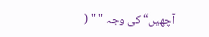آچھیں“ کی وجہ " " (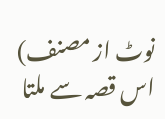نوٹ از مصنف) اس قصہ سے ملتا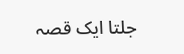جلتا ایک قصہ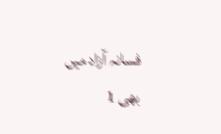فسانہ آزاد میں بھی 1